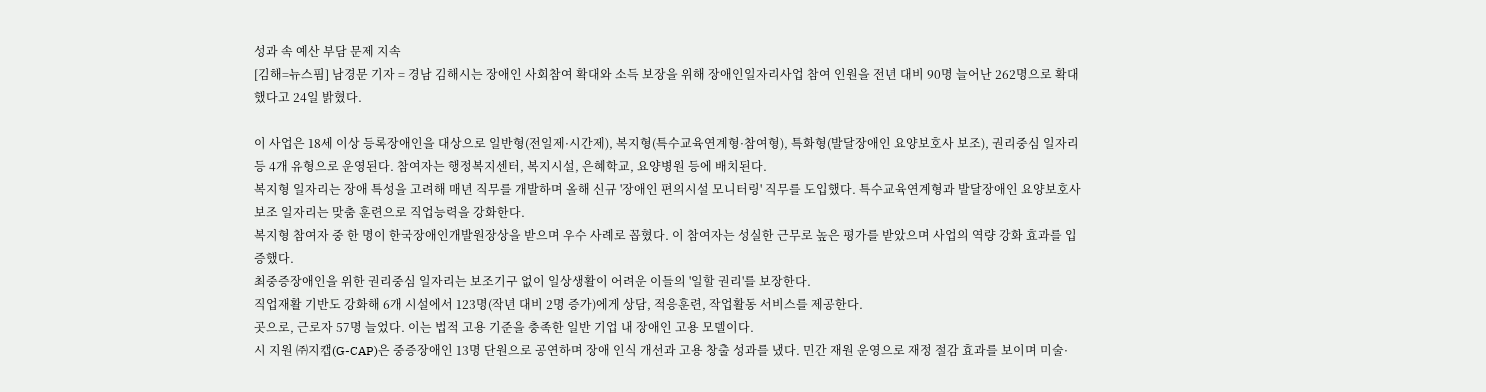성과 속 예산 부담 문제 지속
[김해=뉴스핌] 남경문 기자 = 경남 김해시는 장애인 사회참여 확대와 소득 보장을 위해 장애인일자리사업 참여 인원을 전년 대비 90명 늘어난 262명으로 확대했다고 24일 밝혔다.

이 사업은 18세 이상 등록장애인을 대상으로 일반형(전일제·시간제), 복지형(특수교육연계형·참여형), 특화형(발달장애인 요양보호사 보조), 권리중심 일자리 등 4개 유형으로 운영된다. 참여자는 행정복지센터, 복지시설, 은혜학교, 요양병원 등에 배치된다.
복지형 일자리는 장애 특성을 고려해 매년 직무를 개발하며 올해 신규 '장애인 편의시설 모니터링' 직무를 도입했다. 특수교육연계형과 발달장애인 요양보호사 보조 일자리는 맞춤 훈련으로 직업능력을 강화한다.
복지형 참여자 중 한 명이 한국장애인개발원장상을 받으며 우수 사례로 꼽혔다. 이 참여자는 성실한 근무로 높은 평가를 받았으며 사업의 역량 강화 효과를 입증했다.
최중증장애인을 위한 권리중심 일자리는 보조기구 없이 일상생활이 어려운 이들의 '일할 권리'를 보장한다.
직업재활 기반도 강화해 6개 시설에서 123명(작년 대비 2명 증가)에게 상담, 적응훈련, 작업활동 서비스를 제공한다.
곳으로, 근로자 57명 늘었다. 이는 법적 고용 기준을 충족한 일반 기업 내 장애인 고용 모델이다.
시 지원 ㈜지캡(G-CAP)은 중증장애인 13명 단원으로 공연하며 장애 인식 개선과 고용 창출 성과를 냈다. 민간 재원 운영으로 재정 절감 효과를 보이며 미술·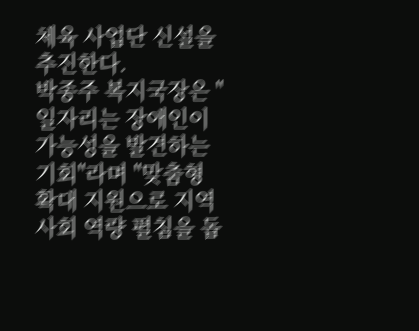체육 사업단 신설을 추진한다.
박종주 복지국장은 "일자리는 장애인이 가능성을 발견하는 기회"라며 "맞춤형 확대 지원으로 지역사회 역량 펼침을 돕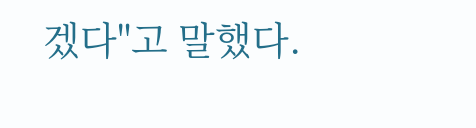겠다"고 말했다.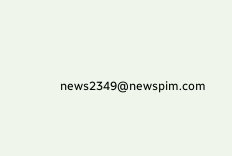news2349@newspim.com